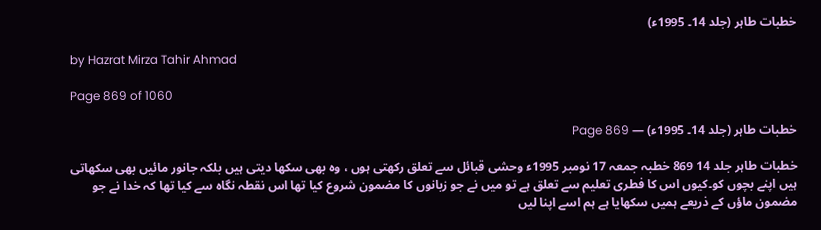خطبات طاہر (جلد 14۔ 1995ء)

by Hazrat Mirza Tahir Ahmad

Page 869 of 1060

خطبات طاہر (جلد 14۔ 1995ء) — Page 869

خطبات طاہر جلد 14 869 خطبہ جمعہ 17 نومبر 1995ء وحشی قبائل سے تعلق رکھتی ہوں ، وہ بھی سکھا دیتی ہیں بلکہ جانور مائیں بھی سکھاتی ہیں اپنے بچوں کو۔کیوں اس کا فطری تعلیم سے تعلق ہے تو میں نے جو زبانوں کا مضمون شروع کیا تھا اس نقطہ نگاہ سے کیا تھا کہ خدا نے جو مضمون ماؤں کے ذریعے ہمیں سکھایا ہے ہم اسے اپنا لیں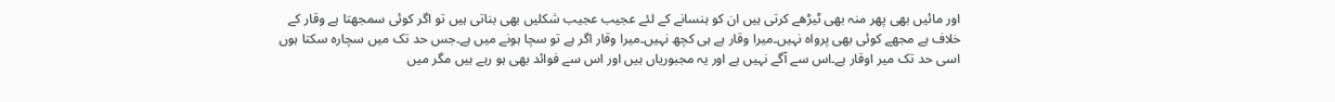اور مائیں بھی پھر منہ بھی ٹیڑھے کرتی ہیں ان کو ہنسانے کے لئے عجیب عجیب شکلیں بھی بناتی ہیں تو اگر کوئی سمجھتا ہے وقار کے خلاف ہے مجھے کوئی بھی پرواہ نہیں۔میرا وقار ہے ہی کچھ نہیں۔میرا وقار اگر ہے تو سچا ہونے میں ہے۔جس حد تک میں سچارہ سکتا ہوں اسی حد تک میر اوقار ہے۔اس سے آگے نہیں ہے اور یہ مجبوریاں ہیں اور اس سے فوائد بھی ہو رہے ہیں مگر میں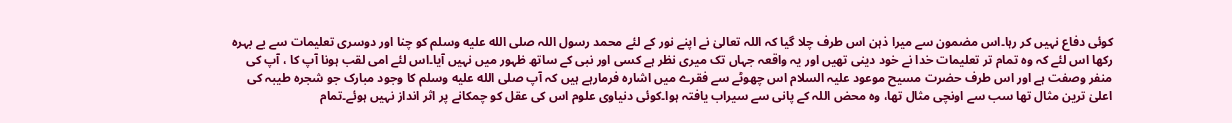کوئی دفاع نہیں کر رہا۔اس مضمون سے میرا ذہن اس طرف چلا گیا کہ اللہ تعالیٰ نے اپنے نور کے لئے محمد رسول اللہ صلى الله عليه وسلم کو چنا اور دوسری تعلیمات سے بے بہرہ رکھا اس لئے کہ وہ تمام تر تعلیمات خدا نے خود دینی تھیں اور یہ واقعہ جہاں تک میری نظر ہے کسی اور نبی کے ساتھ ظہور میں نہیں آیا۔اس لئے امی لقب ہونا آپ کا ، آپ کی منفر وصفت ہے اور اس طرف حضرت مسیح موعود علیہ السلام اس چھوٹے سے فقرے میں اشارہ فرمارہے ہیں کہ آپ صلى الله عليه وسلم کا وجود مبارک جو شجرہ طیبہ کی اعلیٰ ترین مثال تھا سب سے اونچی مثال تھا، وہ محض اللہ کے پانی سے سیراب یافتہ ہوا۔کوئی دنیاوی علوم اس کی عقل کو چمکانے پر اثر انداز نہیں ہوئے۔تمام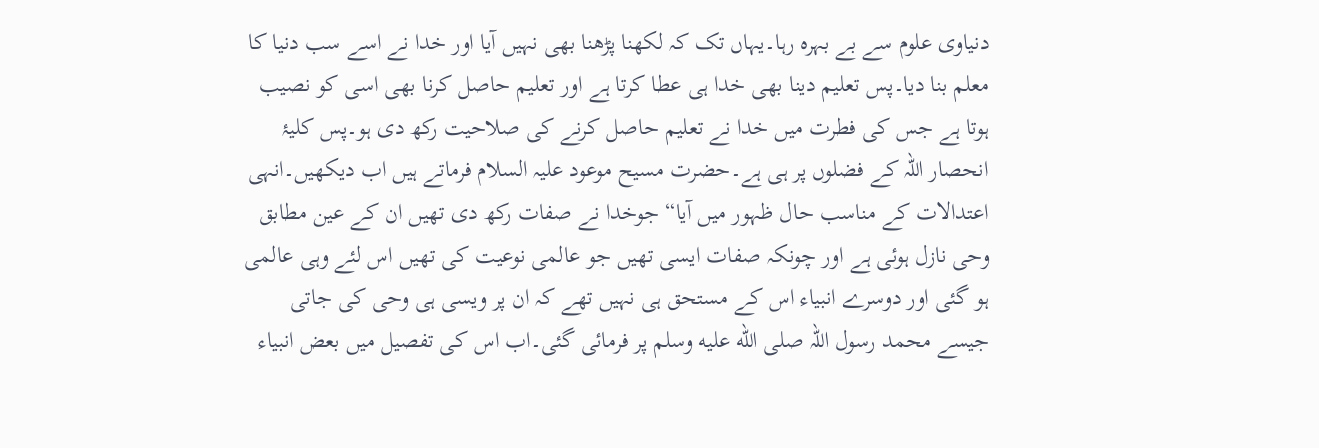دنیاوی علوم سے بے بہرہ رہا۔یہاں تک کہ لکھنا پڑھنا بھی نہیں آیا اور خدا نے اسے سب دنیا کا معلم بنا دیا۔پس تعلیم دینا بھی خدا ہی عطا کرتا ہے اور تعلیم حاصل کرنا بھی اسی کو نصیب ہوتا ہے جس کی فطرت میں خدا نے تعلیم حاصل کرنے کی صلاحیت رکھ دی ہو۔پس کلیۂ انحصار اللہ کے فضلوں پر ہی ہے۔حضرت مسیح موعود علیہ السلام فرماتے ہیں اب دیکھیں۔انہی اعتدالات کے مناسب حال ظہور میں آیا“ جوخدا نے صفات رکھ دی تھیں ان کے عین مطابق وحی نازل ہوئی ہے اور چونکہ صفات ایسی تھیں جو عالمی نوعیت کی تھیں اس لئے وہی عالمی ہو گئی اور دوسرے انبیاء اس کے مستحق ہی نہیں تھے کہ ان پر ویسی ہی وحی کی جاتی جیسے محمد رسول اللہ صلى الله عليه وسلم پر فرمائی گئی۔اب اس کی تفصیل میں بعض انبیاء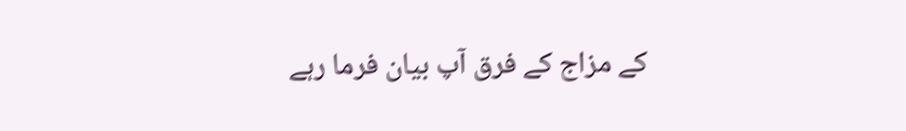کے مزاج کے فرق آپ بیان فرما رہے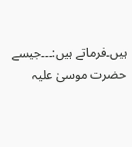ہیں۔فرماتے ہیں:۔۔۔جیسے حضرت موسیٰ علیہ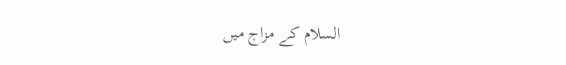السلام کے مزاج میں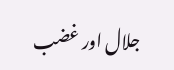جلال اور غضب